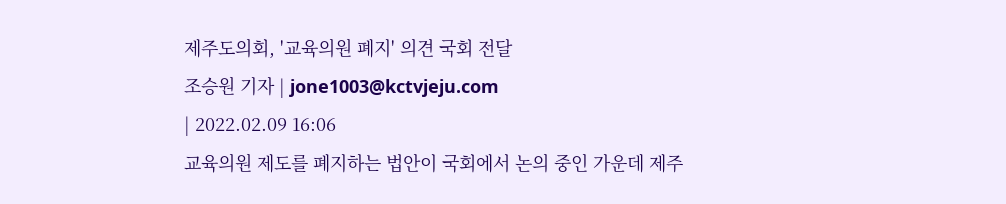제주도의회, '교육의원 폐지' 의견 국회 전달
조승원 기자 | jone1003@kctvjeju.com
| 2022.02.09 16:06
교육의원 제도를 폐지하는 법안이 국회에서 논의 중인 가운데 제주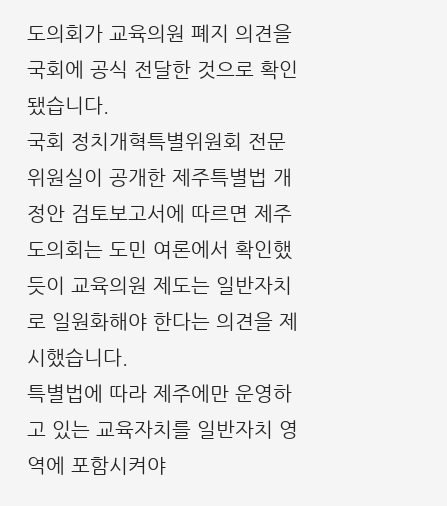도의회가 교육의원 폐지 의견을 국회에 공식 전달한 것으로 확인됐습니다.
국회 정치개혁특별위원회 전문위원실이 공개한 제주특별법 개정안 검토보고서에 따르면 제주도의회는 도민 여론에서 확인했 듯이 교육의원 제도는 일반자치로 일원화해야 한다는 의견을 제시했습니다.
특별법에 따라 제주에만 운영하고 있는 교육자치를 일반자치 영역에 포함시켜야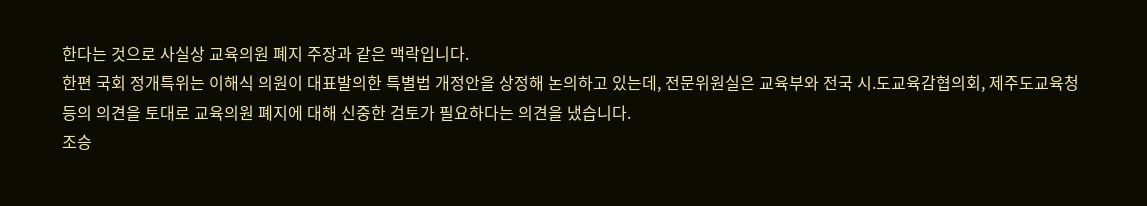한다는 것으로 사실상 교육의원 폐지 주장과 같은 맥락입니다.
한편 국회 정개특위는 이해식 의원이 대표발의한 특별법 개정안을 상정해 논의하고 있는데, 전문위원실은 교육부와 전국 시.도교육감협의회, 제주도교육청 등의 의견을 토대로 교육의원 폐지에 대해 신중한 검토가 필요하다는 의견을 냈습니다.
조승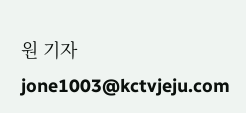원 기자
jone1003@kctvjeju.com